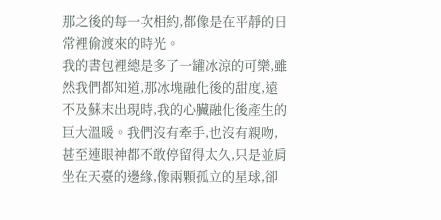那之後的每一次相約,都像是在平靜的日常裡偷渡來的時光。
我的書包裡總是多了一罐冰涼的可樂,雖然我們都知道,那冰塊融化後的甜度,遠不及蘇末出現時,我的心臟融化後產生的巨大溫暖。我們沒有牽手,也沒有親吻,甚至連眼神都不敢停留得太久,只是並肩坐在天臺的邊緣,像兩顆孤立的星球,卻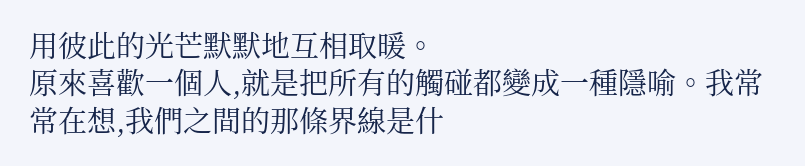用彼此的光芒默默地互相取暖。
原來喜歡一個人,就是把所有的觸碰都變成一種隱喻。我常常在想,我們之間的那條界線是什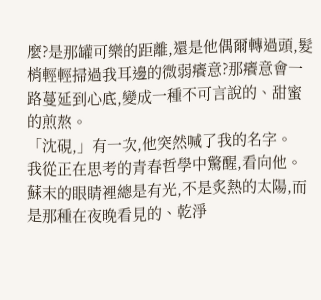麼?是那罐可樂的距離,還是他偶爾轉過頭,髮梢輕輕掃過我耳邊的微弱癢意?那癢意會一路蔓延到心底,變成一種不可言說的、甜蜜的煎熬。
「沈硯,」有一次,他突然喊了我的名字。
我從正在思考的青春哲學中驚醒,看向他。
蘇末的眼睛裡總是有光,不是炙熱的太陽,而是那種在夜晚看見的、乾淨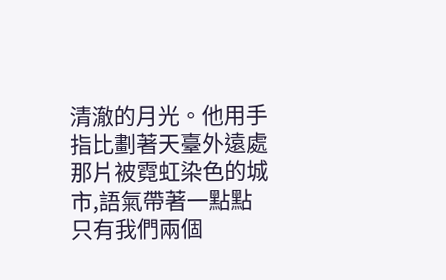清澈的月光。他用手指比劃著天臺外遠處那片被霓虹染色的城市,語氣帶著一點點只有我們兩個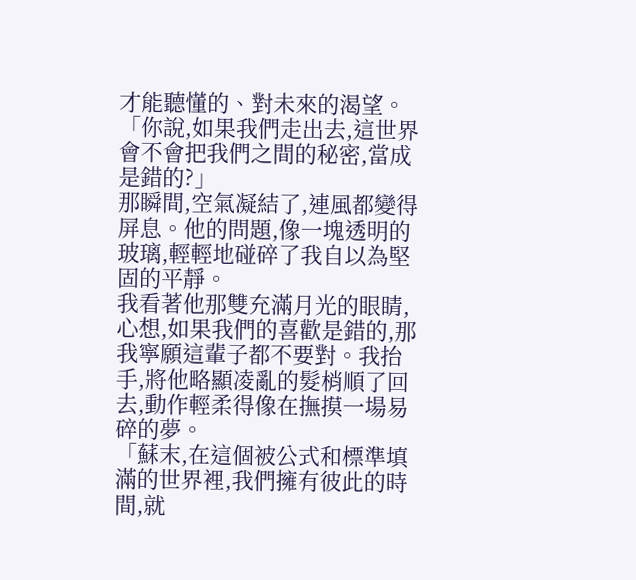才能聽懂的、對未來的渴望。
「你說,如果我們走出去,這世界會不會把我們之間的秘密,當成是錯的?」
那瞬間,空氣凝結了,連風都變得屏息。他的問題,像一塊透明的玻璃,輕輕地碰碎了我自以為堅固的平靜。
我看著他那雙充滿月光的眼睛,心想,如果我們的喜歡是錯的,那我寧願這輩子都不要對。我抬手,將他略顯凌亂的髮梢順了回去,動作輕柔得像在撫摸一場易碎的夢。
「蘇末,在這個被公式和標準填滿的世界裡,我們擁有彼此的時間,就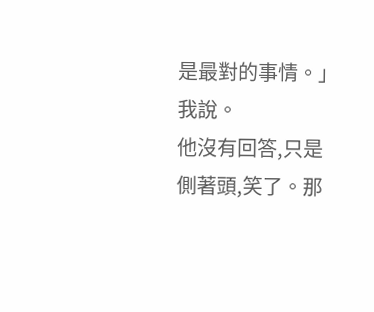是最對的事情。」我說。
他沒有回答,只是側著頭,笑了。那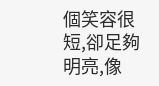個笑容很短,卻足夠明亮,像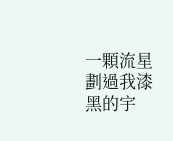一顆流星劃過我漆黑的宇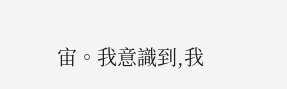宙。我意識到,我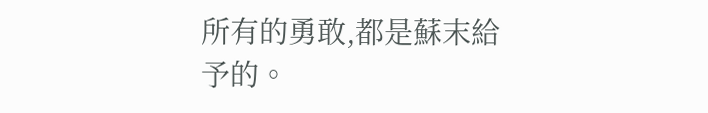所有的勇敢,都是蘇末給予的。